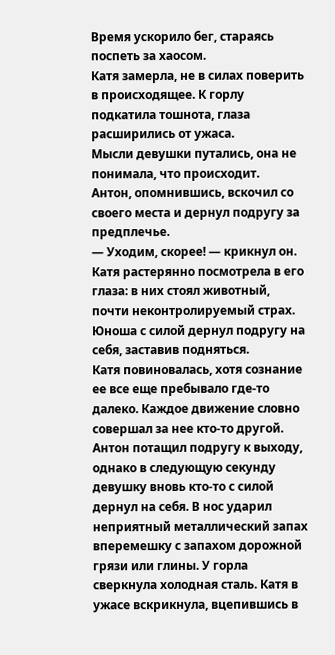Время ускорило бег, стараясь поспеть за хаосом.
Катя замерла, не в силах поверить в происходящее. К горлу подкатила тошнота, глаза расширились от ужаса.
Мысли девушки путались, она не понимала, что происходит.
Антон, опомнившись, вскочил со своего места и дернул подругу за предплечье.
— Уходим, скорее! — крикнул он. Катя растерянно посмотрела в его глаза: в них стоял животный, почти неконтролируемый страх. Юноша с силой дернул подругу на себя, заставив подняться.
Катя повиновалась, хотя сознание ее все еще пребывало где-то далеко. Каждое движение словно совершал за нее кто-то другой.
Антон потащил подругу к выходу, однако в следующую секунду девушку вновь кто-то с силой дернул на себя. В нос ударил неприятный металлический запах вперемешку с запахом дорожной грязи или глины. У горла сверкнула холодная сталь. Катя в ужасе вскрикнула, вцепившись в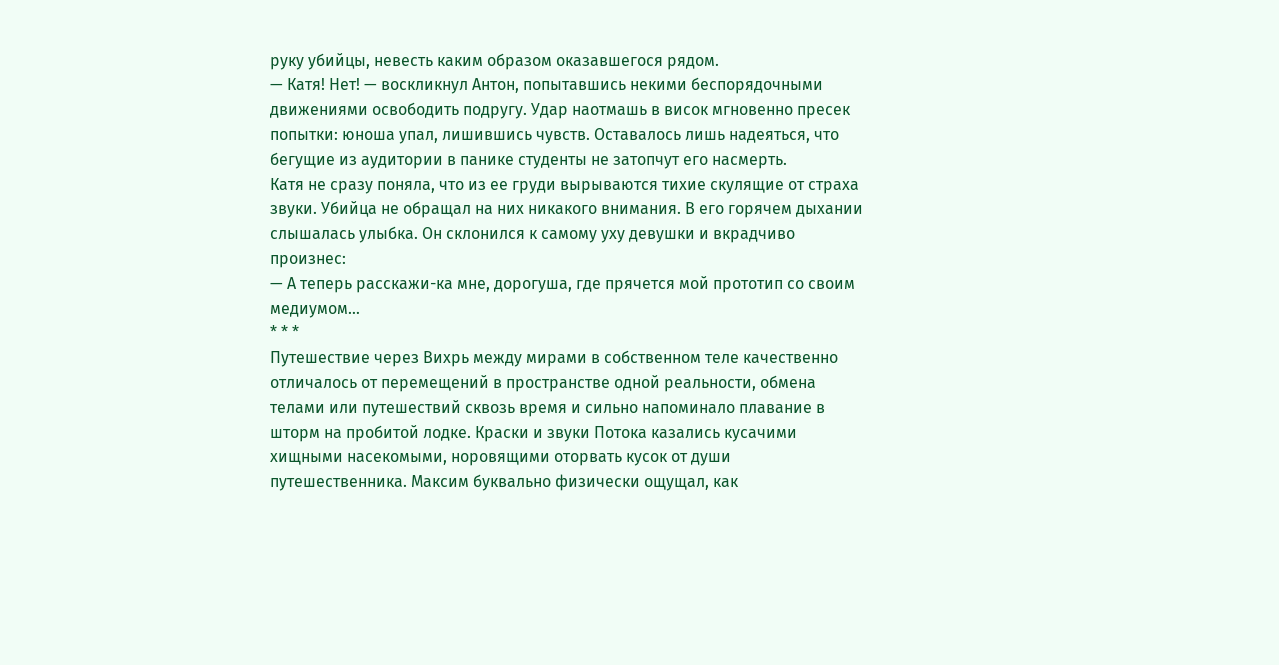руку убийцы, невесть каким образом оказавшегося рядом.
— Катя! Нет! — воскликнул Антон, попытавшись некими беспорядочными движениями освободить подругу. Удар наотмашь в висок мгновенно пресек попытки: юноша упал, лишившись чувств. Оставалось лишь надеяться, что бегущие из аудитории в панике студенты не затопчут его насмерть.
Катя не сразу поняла, что из ее груди вырываются тихие скулящие от страха звуки. Убийца не обращал на них никакого внимания. В его горячем дыхании слышалась улыбка. Он склонился к самому уху девушки и вкрадчиво произнес:
— А теперь расскажи-ка мне, дорогуша, где прячется мой прототип со своим медиумом…
* * *
Путешествие через Вихрь между мирами в собственном теле качественно отличалось от перемещений в пространстве одной реальности, обмена телами или путешествий сквозь время и сильно напоминало плавание в шторм на пробитой лодке. Краски и звуки Потока казались кусачими хищными насекомыми, норовящими оторвать кусок от души путешественника. Максим буквально физически ощущал, как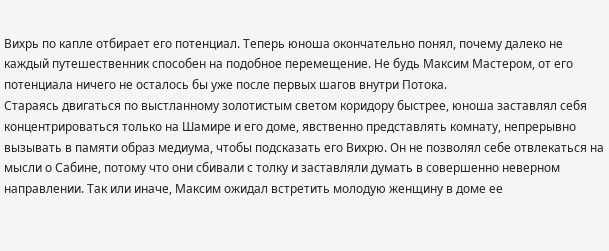Вихрь по капле отбирает его потенциал. Теперь юноша окончательно понял, почему далеко не каждый путешественник способен на подобное перемещение. Не будь Максим Мастером, от его потенциала ничего не осталось бы уже после первых шагов внутри Потока.
Стараясь двигаться по выстланному золотистым светом коридору быстрее, юноша заставлял себя концентрироваться только на Шамире и его доме, явственно представлять комнату, непрерывно вызывать в памяти образ медиума, чтобы подсказать его Вихрю. Он не позволял себе отвлекаться на мысли о Сабине, потому что они сбивали с толку и заставляли думать в совершенно неверном направлении. Так или иначе, Максим ожидал встретить молодую женщину в доме ее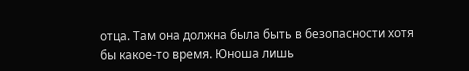отца. Там она должна была быть в безопасности хотя бы какое-то время. Юноша лишь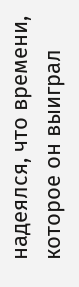надеялся, что времени, которое он выиграл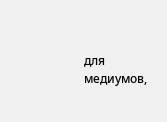для медиумов,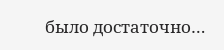было достаточно…